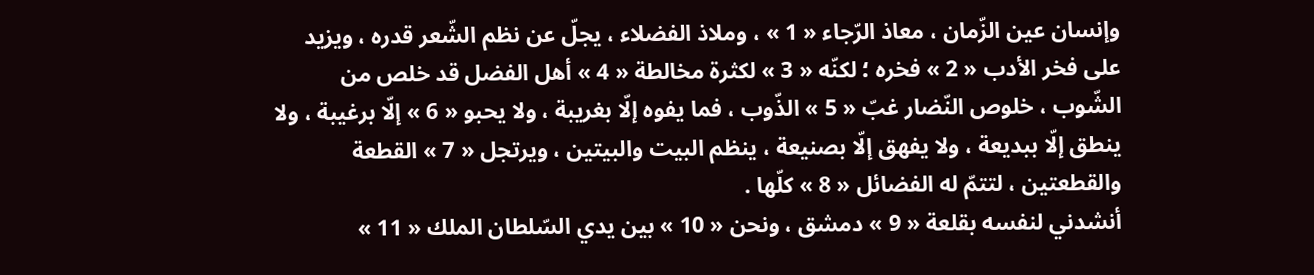وإنسان عين الزّمان ، معاذ الرّجاء « 1 » ، وملاذ الفضلاء ، يجلّ عن نظم الشّعر قدره ، ويزيد على فخر الأدب « 2 » فخره ؛ لكنّه « 3 » لكثرة مخالطة « 4 » أهل الفضل قد خلص من الشّوب ، خلوص النّضار غبّ « 5 » الذّوب ، فما يفوه إلّا بغريبة ، ولا يحبو « 6 » إلّا برغيبة ، ولا ينطق إلّا ببديعة ، ولا يفهق إلّا بصنيعة ، ينظم البيت والبيتين ، ويرتجل « 7 » القطعة والقطعتين ، لتتمّ له الفضائل « 8 » كلّها .
أنشدني لنفسه بقلعة « 9 » دمشق ، ونحن « 10 » بين يدي السّلطان الملك « 11 »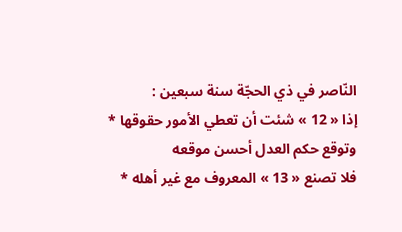النّاصر في ذي الحجّة سنة سبعين :
إذا « 12 » شئت أن تعطي الأمور حقوقها * وتوقع حكم العدل أحسن موقعه
فلا تصنع « 13 » المعروف مع غير أهله *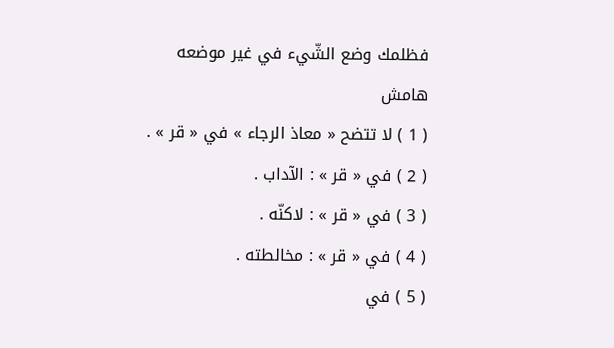فظلمك وضع الشّيء في غير موضعه
هامش
( 1 ) لا تتضح « معاذ الرجاء » في « قر » .
( 2 ) في « قر » : الآداب .
( 3 ) في « قر » : لاكنّه .
( 4 ) في « قر » : مخالطته .
( 5 ) في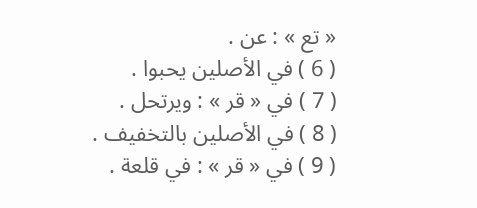« تع » : عن .
( 6 ) في الأصلين يحبوا .
( 7 ) في « قر » : ويرتحل .
( 8 ) في الأصلين بالتخفيف .
( 9 ) في « قر » : في قلعة .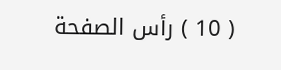( 10 ) رأس الصفحة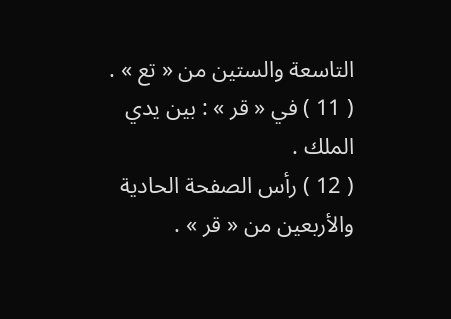التاسعة والستين من « تع » .
( 11 ) في « قر » : بين يدي الملك .
( 12 ) رأس الصفحة الحادية والأربعين من « قر » .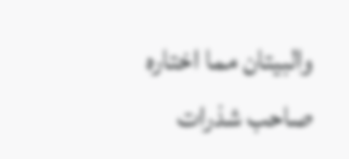والبيتان مما اختاره صاحب شذرات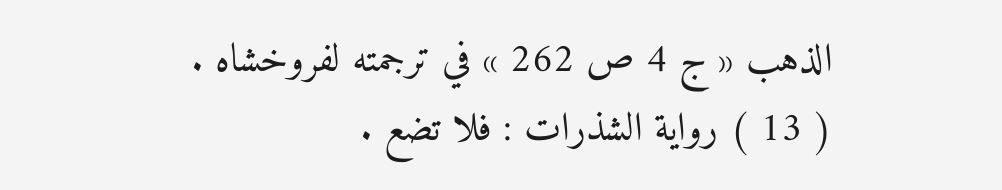الذهب « ج 4 ص 262 » في ترجمته لفروخشاه .
( 13 ) رواية الشذرات : فلا تضع .